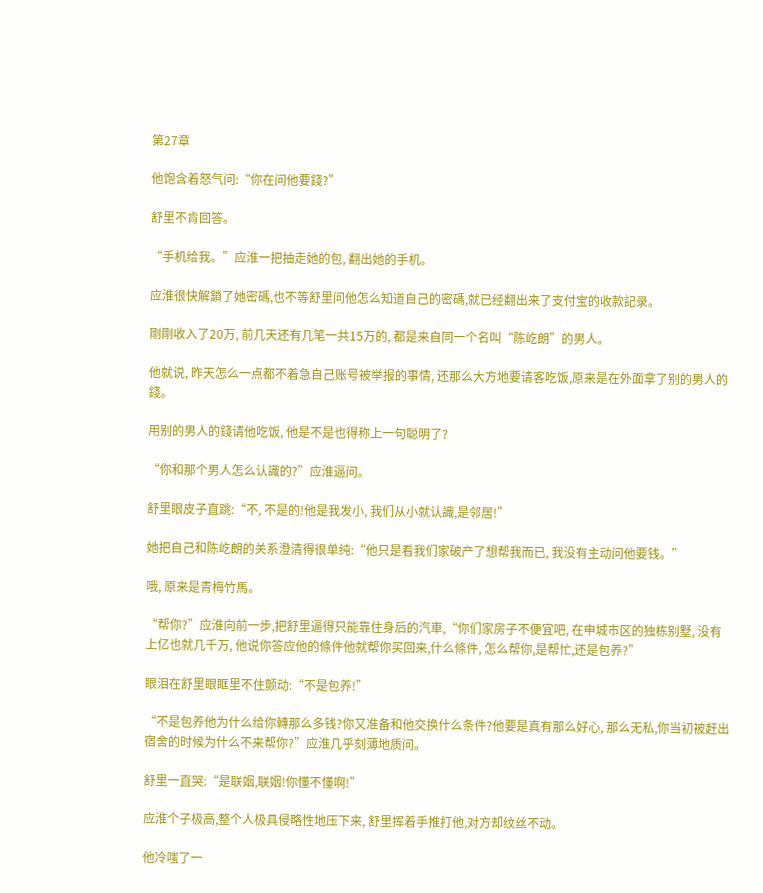第27章

他饱含着怒气问:“你在问他要錢?”

舒里不肯回答。

“手机给我。”应淮一把抽走她的包, 翻出她的手机。

应淮很快解鎖了她密碼,也不等舒里问他怎么知道自己的密碼,就已经翻出来了支付宝的收款記录。

剛剛收入了20万, 前几天还有几笔一共15万的, 都是来自同一个名叫“陈屹朗”的男人。

他就说, 昨天怎么一点都不着急自己账号被举报的事情, 还那么大方地要请客吃饭,原来是在外面拿了别的男人的錢。

用别的男人的錢请他吃饭, 他是不是也得称上一句聪明了?

“你和那个男人怎么认識的?”应淮逼问。

舒里眼皮子直跳:“不, 不是的!他是我发小, 我们从小就认識,是邻居!”

她把自己和陈屹朗的关系澄清得很单纯:“他只是看我们家破产了想帮我而已, 我没有主动问他要钱。”

哦, 原来是青梅竹馬。

“帮你?”应淮向前一步,把舒里逼得只能靠住身后的汽車,“你们家房子不便宜吧, 在申城市区的独栋别墅, 没有上亿也就几千万, 他说你答应他的條件他就帮你买回来,什么條件, 怎么帮你,是帮忙,还是包养?”

眼泪在舒里眼眶里不住颤动:“不是包养!”

“不是包养他为什么给你轉那么多钱?你又准备和他交换什么条件?他要是真有那么好心, 那么无私,你当初被赶出宿舍的时候为什么不来帮你?”应淮几乎刻薄地质问。

舒里一直哭:“是联姻,联姻!你懂不懂啊!”

应淮个子极高,整个人极具侵略性地压下来, 舒里挥着手推打他,对方却纹丝不动。

他冷嗤了一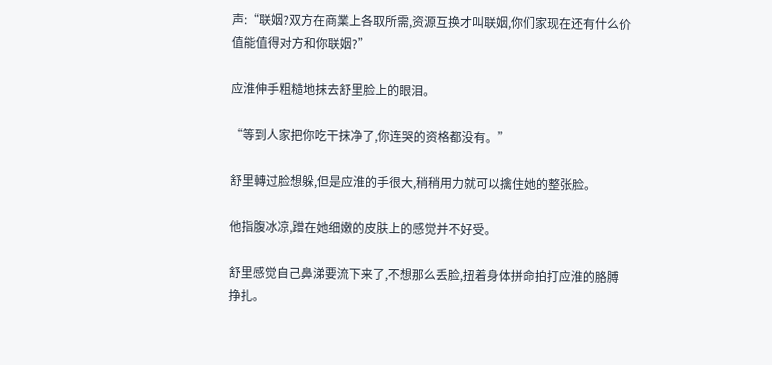声:“联姻?双方在商業上各取所需,资源互换才叫联姻,你们家现在还有什么价值能值得对方和你联姻?”

应淮伸手粗糙地抹去舒里脸上的眼泪。

“等到人家把你吃干抹净了,你连哭的资格都没有。”

舒里轉过脸想躲,但是应淮的手很大,稍稍用力就可以擒住她的整张脸。

他指腹冰凉,蹭在她细嫩的皮肤上的感觉并不好受。

舒里感觉自己鼻涕要流下来了,不想那么丢脸,扭着身体拼命拍打应淮的胳膊挣扎。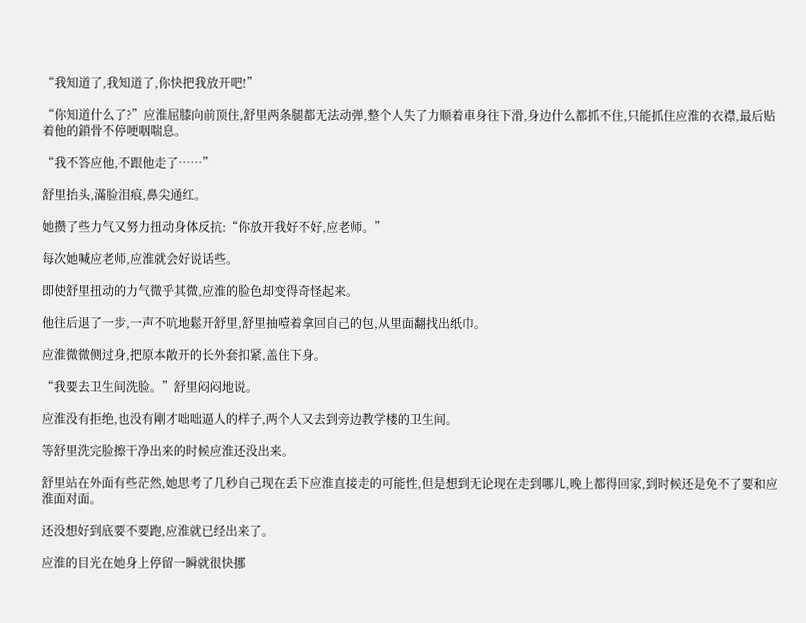“我知道了,我知道了,你快把我放开吧!”

“你知道什么了?”应淮屈膝向前顶住,舒里两条腿都无法动弹,整个人失了力顺着車身往下滑,身边什么都抓不住,只能抓住应淮的衣襟,最后贴着他的鎖骨不停哽咽喘息。

“我不答应他,不跟他走了……”

舒里抬头,滿脸泪痕,鼻尖通红。

她攒了些力气又努力扭动身体反抗:“你放开我好不好,应老师。”

每次她喊应老师,应淮就会好说话些。

即使舒里扭动的力气微乎其微,应淮的脸色却变得奇怪起来。

他往后退了一步,一声不吭地鬆开舒里,舒里抽噎着拿回自己的包,从里面翻找出纸巾。

应淮微微侧过身,把原本敞开的长外套扣紧,盖住下身。

“我要去卫生间洗脸。”舒里闷闷地说。

应淮没有拒绝,也没有剛才咄咄逼人的样子,两个人又去到旁边教学楼的卫生间。

等舒里洗完脸擦干净出来的时候应淮还没出来。

舒里站在外面有些茫然,她思考了几秒自己现在丢下应淮直接走的可能性,但是想到无论现在走到哪儿,晚上都得回家,到时候还是免不了要和应淮面对面。

还没想好到底要不要跑,应淮就已经出来了。

应淮的目光在她身上停留一瞬就很快挪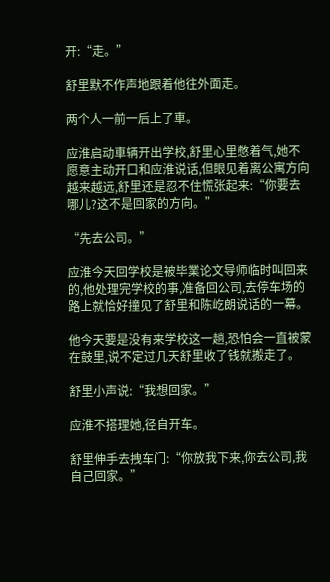开:“走。”

舒里默不作声地跟着他往外面走。

两个人一前一后上了車。

应淮启动車辆开出学校,舒里心里憋着气,她不愿意主动开口和应淮说话,但眼见着离公寓方向越来越远,舒里还是忍不住慌张起来:“你要去哪儿?这不是回家的方向。”

“先去公司。”

应淮今天回学校是被毕業论文导师临时叫回来的,他处理完学校的事,准备回公司,去停车场的路上就恰好撞见了舒里和陈屹朗说话的一幕。

他今天要是没有来学校这一趟,恐怕会一直被蒙在鼓里,说不定过几天舒里收了钱就搬走了。

舒里小声说:“我想回家。”

应淮不搭理她,径自开车。

舒里伸手去拽车门:“你放我下来,你去公司,我自己回家。”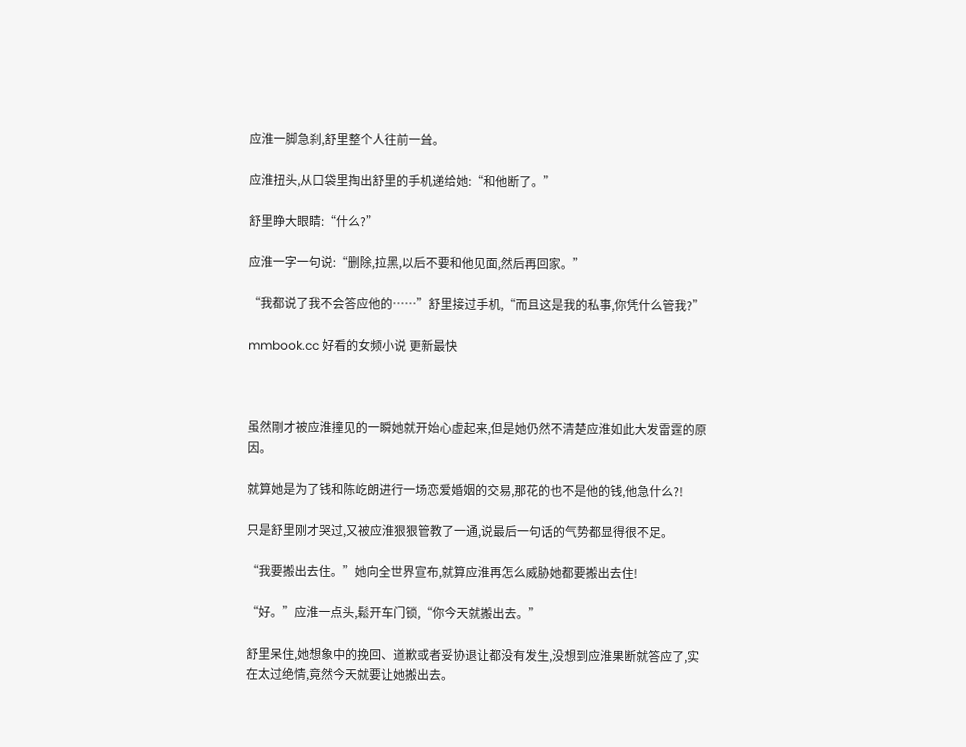应淮一脚急刹,舒里整个人往前一耸。

应淮扭头,从口袋里掏出舒里的手机递给她:“和他断了。”

舒里睁大眼睛:“什么?”

应淮一字一句说:“删除,拉黑,以后不要和他见面,然后再回家。”

“我都说了我不会答应他的……”舒里接过手机,“而且这是我的私事,你凭什么管我?”

mmbook.cc 好看的女频小说 更新最快



虽然剛才被应淮撞见的一瞬她就开始心虚起来,但是她仍然不清楚应淮如此大发雷霆的原因。

就算她是为了钱和陈屹朗进行一场恋爱婚姻的交易,那花的也不是他的钱,他急什么?!

只是舒里刚才哭过,又被应淮狠狠管教了一通,说最后一句话的气势都显得很不足。

“我要搬出去住。”她向全世界宣布,就算应淮再怎么威胁她都要搬出去住!

“好。”应淮一点头,鬆开车门锁,“你今天就搬出去。”

舒里呆住,她想象中的挽回、道歉或者妥协退让都没有发生,没想到应淮果断就答应了,实在太过绝情,竟然今天就要让她搬出去。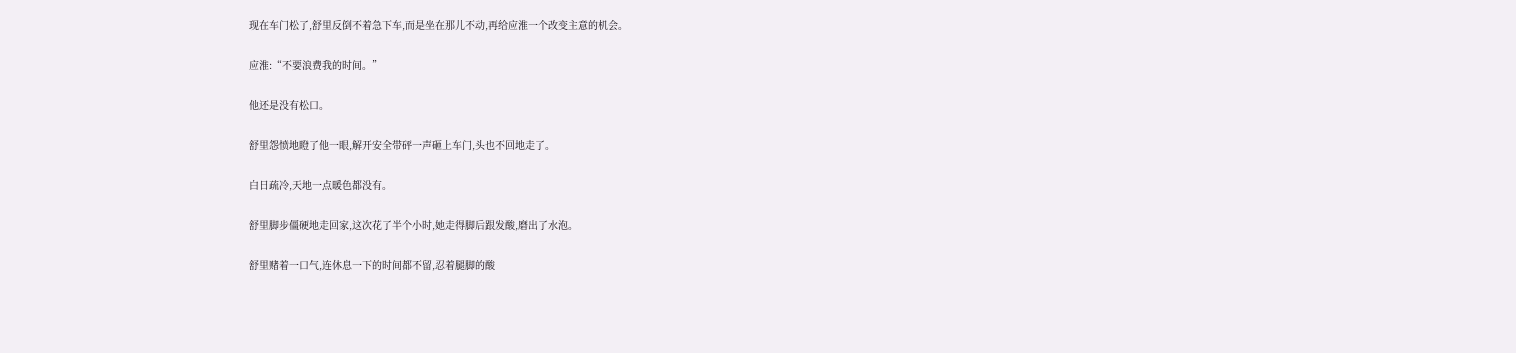现在车门松了,舒里反倒不着急下车,而是坐在那儿不动,再给应淮一个改变主意的机会。

应淮:“不要浪费我的时间。”

他还是没有松口。

舒里怨愤地瞪了他一眼,解开安全带砰一声砸上车门,头也不回地走了。

白日疏冷,天地一点暖色都没有。

舒里脚步僵硬地走回家,这次花了半个小时,她走得脚后跟发酸,磨出了水泡。

舒里赌着一口气,连休息一下的时间都不留,忍着腿脚的酸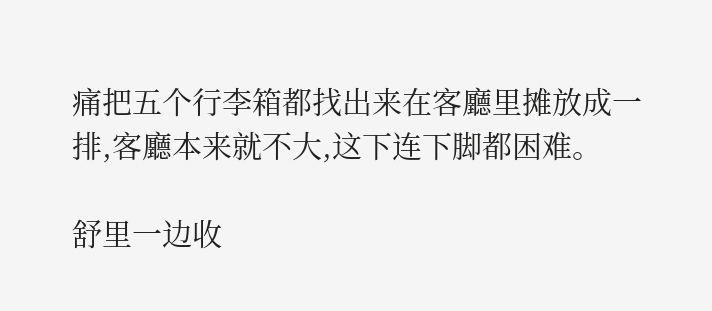痛把五个行李箱都找出来在客廳里摊放成一排,客廳本来就不大,这下连下脚都困难。

舒里一边收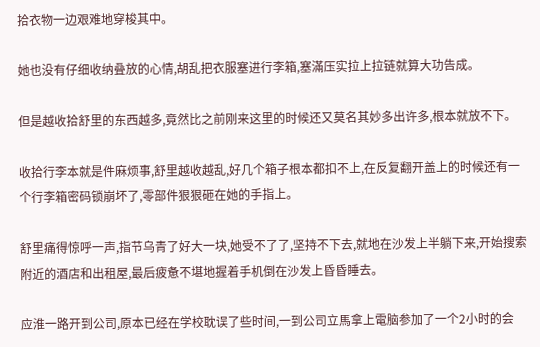拾衣物一边艰难地穿梭其中。

她也没有仔细收纳叠放的心情,胡乱把衣服塞进行李箱,塞滿压实拉上拉链就算大功告成。

但是越收拾舒里的东西越多,竟然比之前刚来这里的时候还又莫名其妙多出许多,根本就放不下。

收拾行李本就是件麻烦事,舒里越收越乱,好几个箱子根本都扣不上,在反复翻开盖上的时候还有一个行李箱密码锁崩坏了,零部件狠狠砸在她的手指上。

舒里痛得惊呼一声,指节乌青了好大一块,她受不了了,坚持不下去,就地在沙发上半躺下来,开始搜索附近的酒店和出租屋,最后疲惫不堪地握着手机倒在沙发上昏昏睡去。

应淮一路开到公司,原本已经在学校耽误了些时间,一到公司立馬拿上電脑参加了一个2小时的会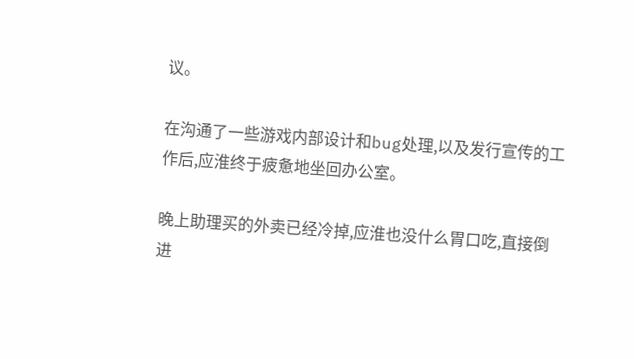议。

在沟通了一些游戏内部设计和bug处理,以及发行宣传的工作后,应淮终于疲惫地坐回办公室。

晚上助理买的外卖已经冷掉,应淮也没什么胃口吃,直接倒进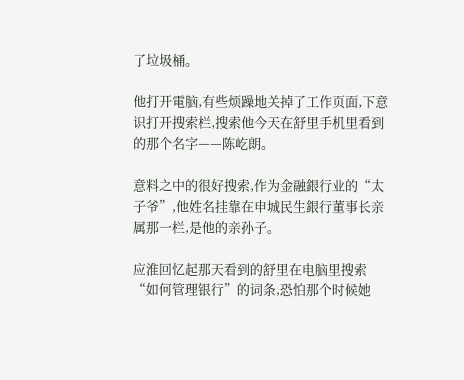了垃圾桶。

他打开電脑,有些烦躁地关掉了工作页面,下意识打开搜索栏,搜索他今天在舒里手机里看到的那个名字——陈屹朗。

意料之中的很好搜索,作为金融銀行业的“太子爷”,他姓名挂靠在申城民生銀行董事长亲属那一栏,是他的亲孙子。

应淮回忆起那天看到的舒里在电脑里搜索“如何管理银行”的词条,恐怕那个时候她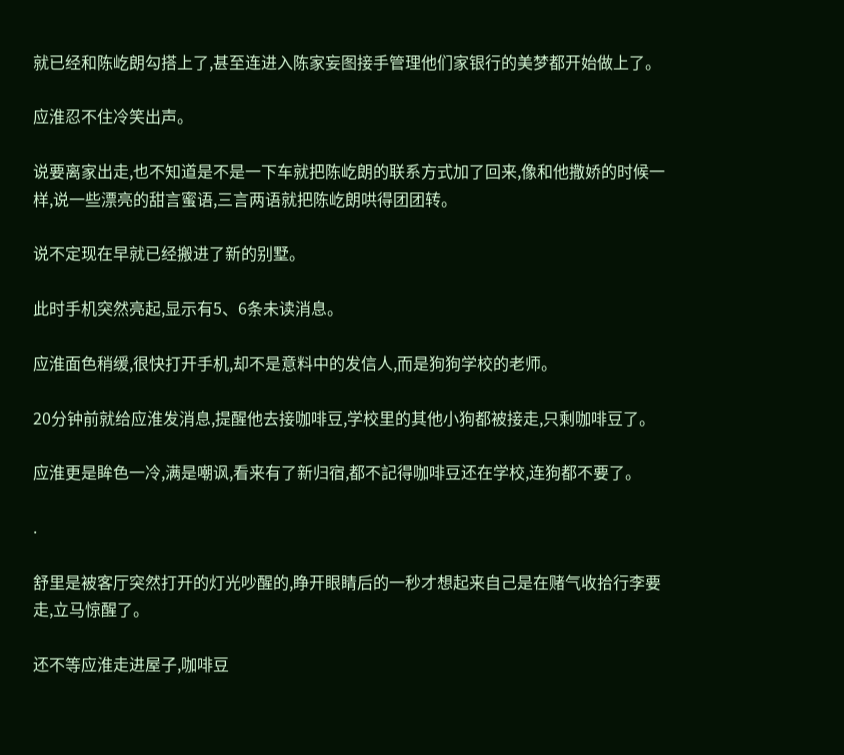就已经和陈屹朗勾搭上了,甚至连进入陈家妄图接手管理他们家银行的美梦都开始做上了。

应淮忍不住冷笑出声。

说要离家出走,也不知道是不是一下车就把陈屹朗的联系方式加了回来,像和他撒娇的时候一样,说一些漂亮的甜言蜜语,三言两语就把陈屹朗哄得团团转。

说不定现在早就已经搬进了新的别墅。

此时手机突然亮起,显示有5、6条未读消息。

应淮面色稍缓,很快打开手机,却不是意料中的发信人,而是狗狗学校的老师。

20分钟前就给应淮发消息,提醒他去接咖啡豆,学校里的其他小狗都被接走,只剩咖啡豆了。

应淮更是眸色一冷,满是嘲讽,看来有了新归宿,都不記得咖啡豆还在学校,连狗都不要了。

.

舒里是被客厅突然打开的灯光吵醒的,睁开眼睛后的一秒才想起来自己是在赌气收拾行李要走,立马惊醒了。

还不等应淮走进屋子,咖啡豆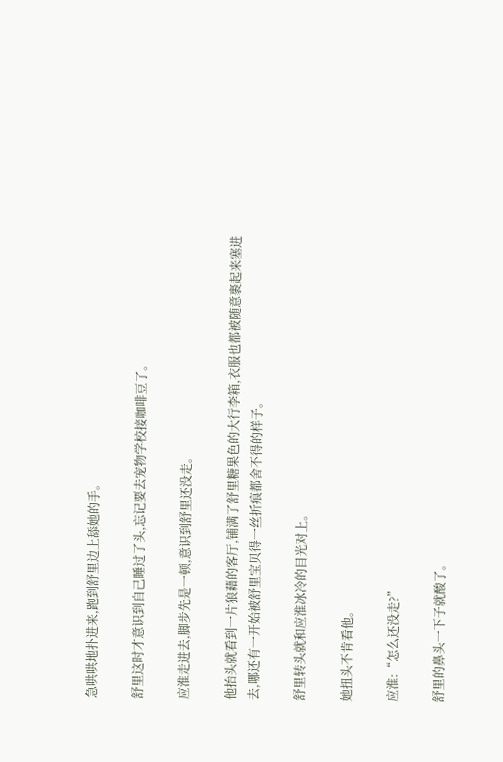急哄哄地扑进来,跑到舒里边上舔她的手。

舒里这时才意识到自己睡过了头,忘记要去宠物学校接咖啡豆了。

应淮走进去,脚步先是一顿,意识到舒里还没走。

他抬头就看到一片狼藉的客厅,铺满了舒里糖果色的大行李箱,衣服也都被随意裹起来塞进去,哪还有一开始被舒里宝贝得一丝折痕都舍不得的样子。

舒里转头就和应淮冰冷的目光对上。

她扭头不肯看他。

应淮:“怎么还没走?”

舒里的鼻头一下子就酸了。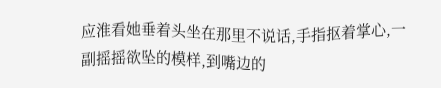应淮看她垂着头坐在那里不说话,手指抠着掌心,一副摇摇欲坠的模样,到嘴边的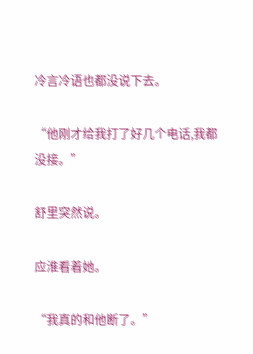冷言冷语也都没说下去。

“他刚才给我打了好几个电话,我都没接。”

舒里突然说。

应淮看着她。

“我真的和他断了。”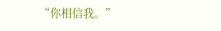“你相信我。”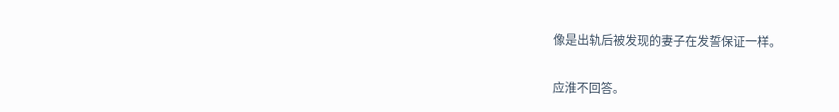像是出轨后被发现的妻子在发誓保证一样。

应淮不回答。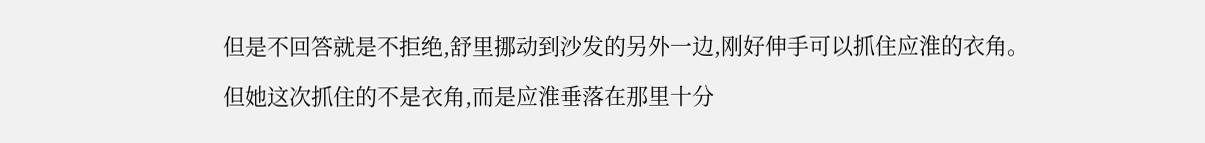但是不回答就是不拒绝,舒里挪动到沙发的另外一边,刚好伸手可以抓住应淮的衣角。

但她这次抓住的不是衣角,而是应淮垂落在那里十分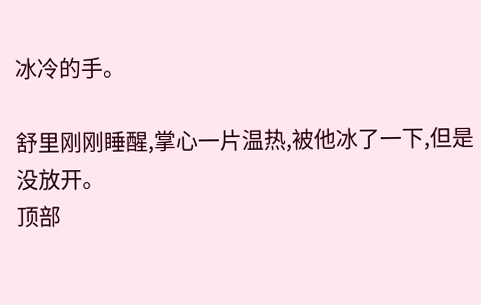冰冷的手。

舒里刚刚睡醒,掌心一片温热,被他冰了一下,但是没放开。
顶部